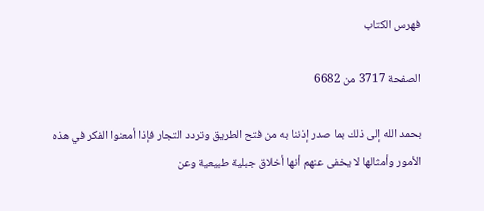فهرس الكتاب

الصفحة 3717 من 6682

بحمد الله إلى ذلك بما صدر إذننا به من فتح الطريق وتردد التجار فإذا أمعنوا الفكر في هذه الأمور وأمثالها لا يخفى عنهم أنها أخلاق جبلية طبيعية وعن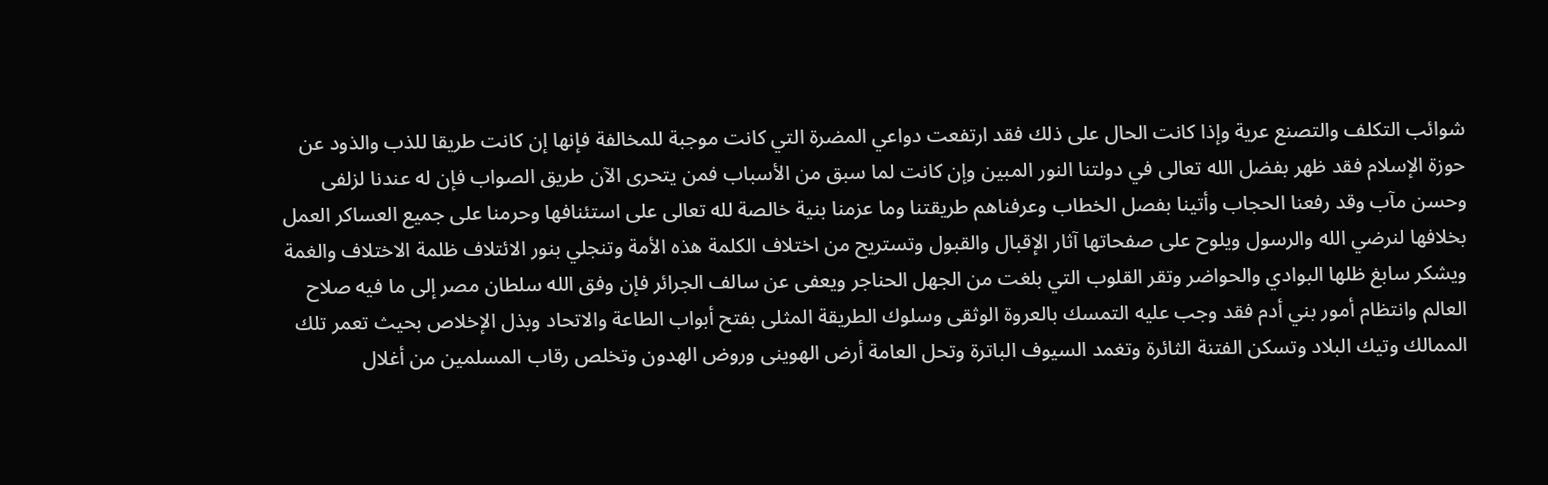شوائب التكلف والتصنع عرية وإذا كانت الحال على ذلك فقد ارتفعت دواعي المضرة التي كانت موجبة للمخالفة فإنها إن كانت طريقا للذب والذود عن حوزة الإسلام فقد ظهر بفضل الله تعالى في دولتنا النور المبين وإن كانت لما سبق من الأسباب فمن يتحرى الآن طريق الصواب فإن له عندنا لزلفى وحسن مآب وقد رفعنا الحجاب وأتينا بفصل الخطاب وعرفناهم طريقتنا وما عزمنا بنية خالصة لله تعالى على استئنافها وحرمنا على جميع العساكر العمل بخلافها لنرضي الله والرسول ويلوح على صفحاتها آثار الإقبال والقبول وتستريح من اختلاف الكلمة هذه الأمة وتنجلي بنور الائتلاف ظلمة الاختلاف والغمة ويشكر سابغ ظلها البوادي والحواضر وتقر القلوب التي بلغت من الجهل الحناجر ويعفى عن سالف الجرائر فإن وفق الله سلطان مصر إلى ما فيه صلاح العالم وانتظام أمور بني أدم فقد وجب عليه التمسك بالعروة الوثقى وسلوك الطريقة المثلى بفتح أبواب الطاعة والاتحاد وبذل الإخلاص بحيث تعمر تلك الممالك وتيك البلاد وتسكن الفتنة الثائرة وتغمد السيوف الباترة وتحل العامة أرض الهوينى وروض الهدون وتخلص رقاب المسلمين من أغلال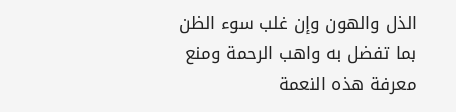الذل والهون وإن غلب سوء الظن بما تفضل به واهب الرحمة ومنع معرفة هذه النعمة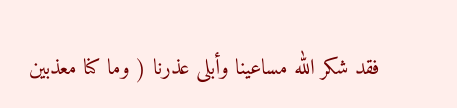فقد شكر الله مساعينا وأبلى عذرنا ( وما كنا معذبين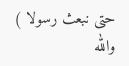حتى نبعث رسولا ) والله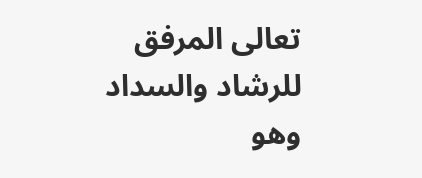تعالى المرفق للرشاد والسداد وهو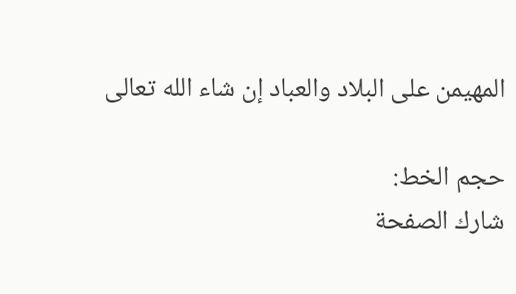المهيمن على البلاد والعباد إن شاء الله تعالى

حجم الخط:
شارك الصفحة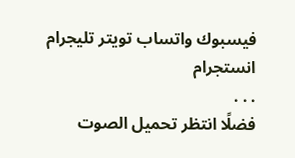فيسبوك واتساب تويتر تليجرام انستجرام
. . .
فضلًا انتظر تحميل الصوت